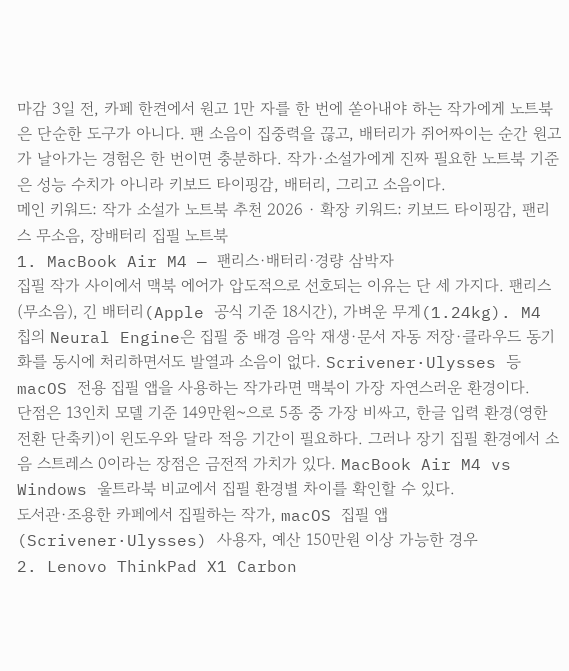마감 3일 전, 카페 한켠에서 원고 1만 자를 한 번에 쏟아내야 하는 작가에게 노트북은 단순한 도구가 아니다. 팬 소음이 집중력을 끊고, 배터리가 쥐어짜이는 순간 원고가 날아가는 경험은 한 번이면 충분하다. 작가·소설가에게 진짜 필요한 노트북 기준은 성능 수치가 아니라 키보드 타이핑감, 배터리, 그리고 소음이다.
메인 키워드: 작가 소설가 노트북 추천 2026 · 확장 키워드: 키보드 타이핑감, 팬리스 무소음, 장배터리 집필 노트북
1. MacBook Air M4 — 팬리스·배터리·경량 삼박자
집필 작가 사이에서 맥북 에어가 압도적으로 선호되는 이유는 단 세 가지다. 팬리스(무소음), 긴 배터리(Apple 공식 기준 18시간), 가벼운 무게(1.24kg). M4 칩의 Neural Engine은 집필 중 배경 음악 재생·문서 자동 저장·클라우드 동기화를 동시에 처리하면서도 발열과 소음이 없다. Scrivener·Ulysses 등 macOS 전용 집필 앱을 사용하는 작가라면 맥북이 가장 자연스러운 환경이다.
단점은 13인치 모델 기준 149만원~으로 5종 중 가장 비싸고, 한글 입력 환경(영한 전환 단축키)이 윈도우와 달라 적응 기간이 필요하다. 그러나 장기 집필 환경에서 소음 스트레스 0이라는 장점은 금전적 가치가 있다. MacBook Air M4 vs Windows 울트라북 비교에서 집필 환경별 차이를 확인할 수 있다.
도서관·조용한 카페에서 집필하는 작가, macOS 집필 앱(Scrivener·Ulysses) 사용자, 예산 150만원 이상 가능한 경우
2. Lenovo ThinkPad X1 Carbon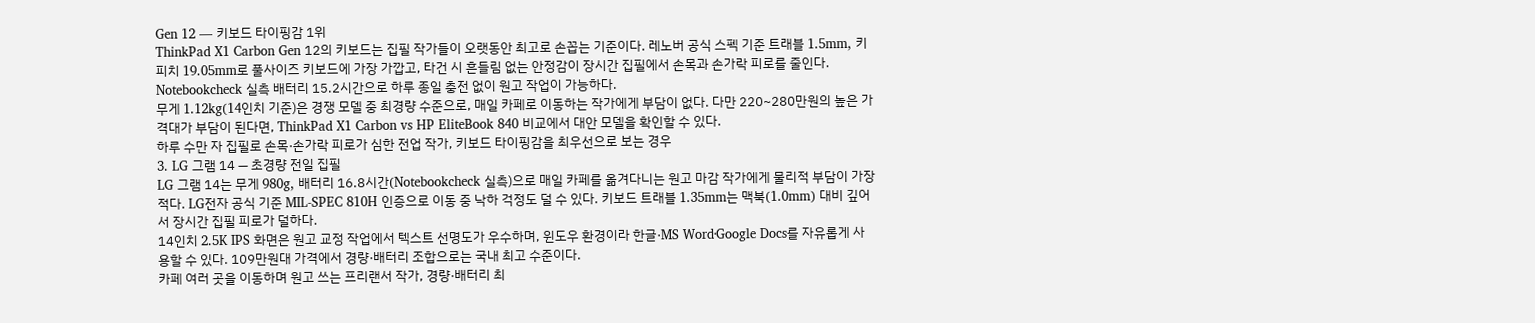Gen 12 — 키보드 타이핑감 1위
ThinkPad X1 Carbon Gen 12의 키보드는 집필 작가들이 오랫동안 최고로 손꼽는 기준이다. 레노버 공식 스펙 기준 트래블 1.5mm, 키피치 19.05mm로 풀사이즈 키보드에 가장 가깝고, 타건 시 흔들림 없는 안정감이 장시간 집필에서 손목과 손가락 피로를 줄인다. Notebookcheck 실측 배터리 15.2시간으로 하루 종일 충전 없이 원고 작업이 가능하다.
무게 1.12kg(14인치 기준)은 경쟁 모델 중 최경량 수준으로, 매일 카페로 이동하는 작가에게 부담이 없다. 다만 220~280만원의 높은 가격대가 부담이 된다면, ThinkPad X1 Carbon vs HP EliteBook 840 비교에서 대안 모델을 확인할 수 있다.
하루 수만 자 집필로 손목·손가락 피로가 심한 전업 작가, 키보드 타이핑감을 최우선으로 보는 경우
3. LG 그램 14 — 초경량 전일 집필
LG 그램 14는 무게 980g, 배터리 16.8시간(Notebookcheck 실측)으로 매일 카페를 옮겨다니는 원고 마감 작가에게 물리적 부담이 가장 적다. LG전자 공식 기준 MIL-SPEC 810H 인증으로 이동 중 낙하 걱정도 덜 수 있다. 키보드 트래블 1.35mm는 맥북(1.0mm) 대비 깊어서 장시간 집필 피로가 덜하다.
14인치 2.5K IPS 화면은 원고 교정 작업에서 텍스트 선명도가 우수하며, 윈도우 환경이라 한글·MS Word·Google Docs를 자유롭게 사용할 수 있다. 109만원대 가격에서 경량·배터리 조합으로는 국내 최고 수준이다.
카페 여러 곳을 이동하며 원고 쓰는 프리랜서 작가, 경량·배터리 최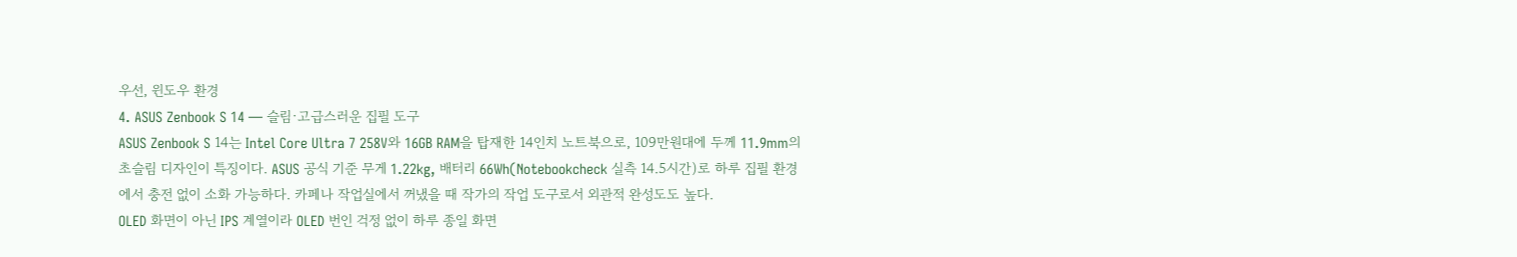우선, 윈도우 환경
4. ASUS Zenbook S 14 — 슬림·고급스러운 집필 도구
ASUS Zenbook S 14는 Intel Core Ultra 7 258V와 16GB RAM을 탑재한 14인치 노트북으로, 109만원대에 두께 11.9mm의 초슬림 디자인이 특징이다. ASUS 공식 기준 무게 1.22kg, 배터리 66Wh(Notebookcheck 실측 14.5시간)로 하루 집필 환경에서 충전 없이 소화 가능하다. 카페나 작업실에서 꺼냈을 때 작가의 작업 도구로서 외관적 완성도도 높다.
OLED 화면이 아닌 IPS 계열이라 OLED 번인 걱정 없이 하루 종일 화면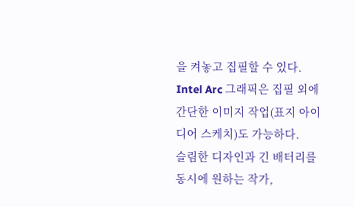을 켜놓고 집필할 수 있다. Intel Arc 그래픽은 집필 외에 간단한 이미지 작업(표지 아이디어 스케치)도 가능하다.
슬림한 디자인과 긴 배터리를 동시에 원하는 작가,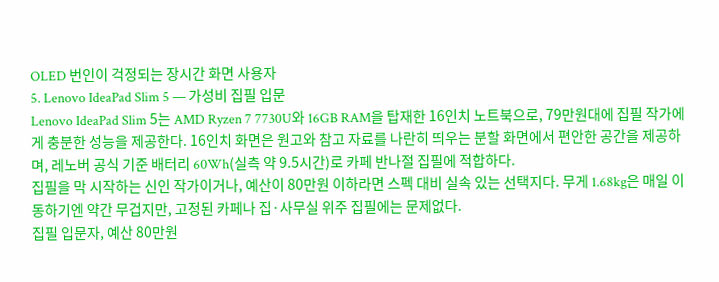OLED 번인이 걱정되는 장시간 화면 사용자
5. Lenovo IdeaPad Slim 5 — 가성비 집필 입문
Lenovo IdeaPad Slim 5는 AMD Ryzen 7 7730U와 16GB RAM을 탑재한 16인치 노트북으로, 79만원대에 집필 작가에게 충분한 성능을 제공한다. 16인치 화면은 원고와 참고 자료를 나란히 띄우는 분할 화면에서 편안한 공간을 제공하며, 레노버 공식 기준 배터리 60Wh(실측 약 9.5시간)로 카페 반나절 집필에 적합하다.
집필을 막 시작하는 신인 작가이거나, 예산이 80만원 이하라면 스펙 대비 실속 있는 선택지다. 무게 1.68kg은 매일 이동하기엔 약간 무겁지만, 고정된 카페나 집·사무실 위주 집필에는 문제없다.
집필 입문자, 예산 80만원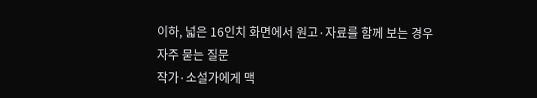이하, 넓은 16인치 화면에서 원고·자료를 함께 보는 경우
자주 묻는 질문
작가·소설가에게 맥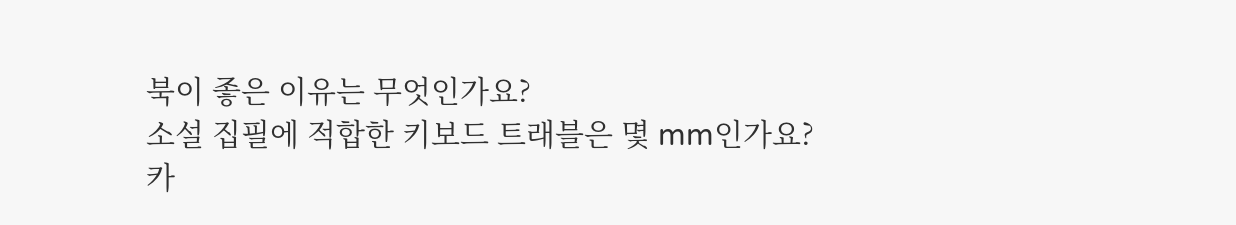북이 좋은 이유는 무엇인가요?
소설 집필에 적합한 키보드 트래블은 몇 mm인가요?
카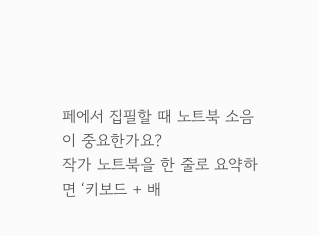페에서 집필할 때 노트북 소음이 중요한가요?
작가 노트북을 한 줄로 요약하면 ‘키보드 + 배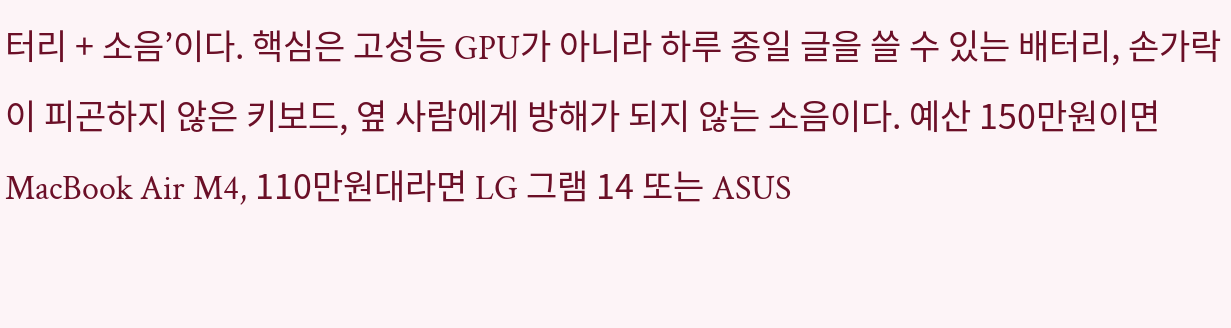터리 + 소음’이다. 핵심은 고성능 GPU가 아니라 하루 종일 글을 쓸 수 있는 배터리, 손가락이 피곤하지 않은 키보드, 옆 사람에게 방해가 되지 않는 소음이다. 예산 150만원이면 MacBook Air M4, 110만원대라면 LG 그램 14 또는 ASUS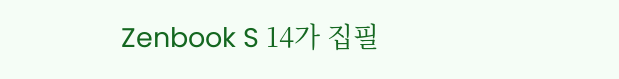Zenbook S 14가 집필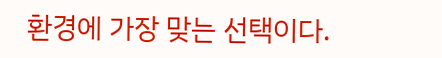환경에 가장 맞는 선택이다.